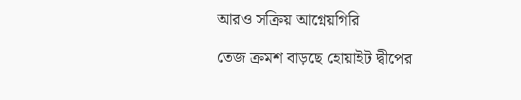আরও সক্রিয় আগ্নেয়গিরি

তেজ ক্রমশ বাড়ছে হোয়াইট দ্বীপের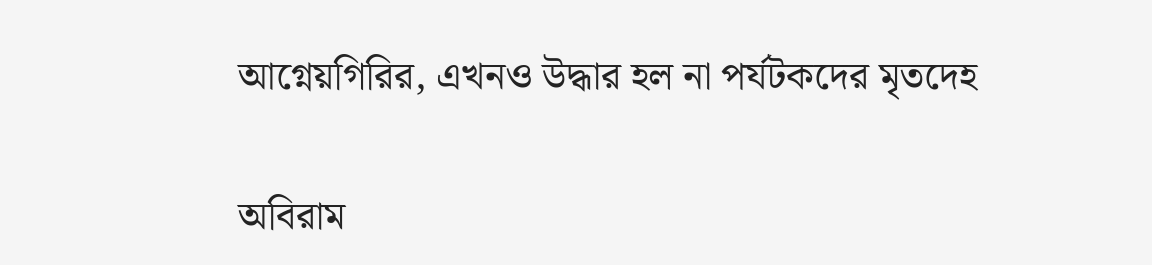আগ্নেয়গিরির, এখনও উদ্ধার হল না পর্যটকদের মৃতদেহ

অবিরাম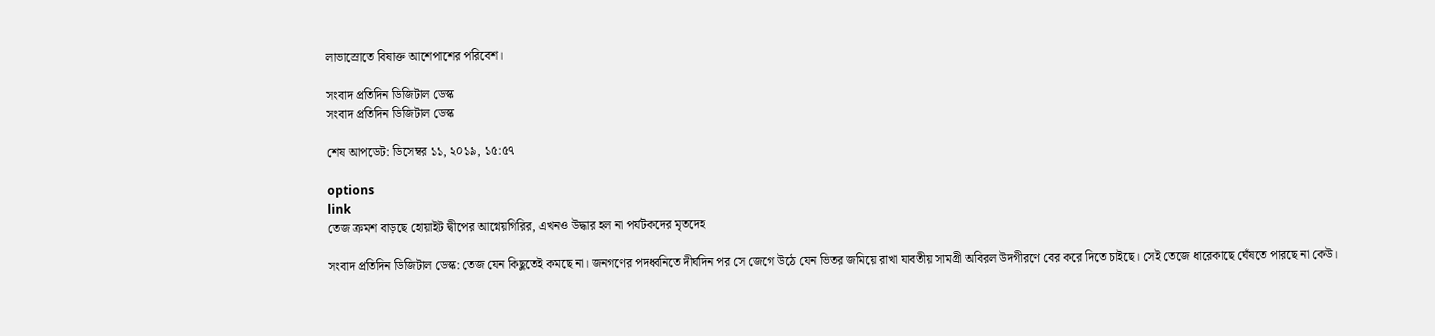লাভাস্রোতে বিষাক্ত আশেপাশের পরিবেশ।

সংবাদ প্রতিদিন ডিজিটাল ডেস্ক
সংবাদ প্রতিদিন ডিজিটাল ডেস্ক

শেষ আপডেট: ডিসেম্বর ১১, ২০১৯, ১৫:৫৭

options
link
তেজ ক্রমশ বাড়ছে হোয়াইট দ্বীপের আগ্নেয়গিরির, এখনও উদ্ধার হল না পর্যটকদের মৃতদেহ

সংবাদ প্রতিদিন ডিজিটাল ডেস্ক: তেজ যেন কিছুতেই কমছে না। জনগণের পদধ্বনিতে দীর্ঘদিন পর সে জেগে উঠে যেন ভিতর জমিয়ে রাখা যাবতীয় সামগ্রী অবিরল উদগীরণে বের করে দিতে চাইছে। সেই তেজে ধারেকাছে ঘেঁষতে পারছে না কেউ।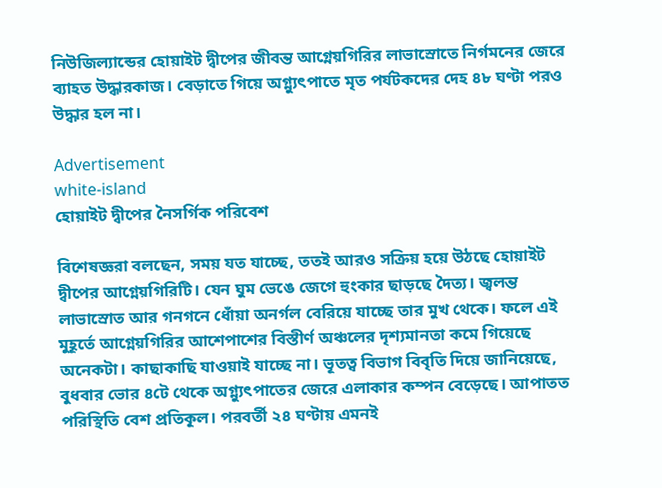নিউজিল্যান্ডের হোয়াইট দ্বীপের জীবন্ত আগ্নেয়গিরির লাভাস্রোতে নির্গমনের জেরে ব্যাহত উদ্ধারকাজ। বেড়াতে গিয়ে অগ্ন্যুৎপাতে মৃত পর্যটকদের দেহ ৪৮ ঘণ্টা পরও উদ্ধার হল না।

Advertisement
white-island
হোয়াইট দ্বীপের নৈসর্গিক পরিবেশ

বিশেষজ্ঞরা বলছেন, সময় যত যাচ্ছে, ততই আরও সক্রিয় হয়ে উঠছে হোয়াইট দ্বীপের আগ্নেয়গিরিটি। যেন ঘুম ভেঙে জেগে হুংকার ছাড়ছে দৈত্য। জ্বলন্ত লাভাস্রোত আর গনগনে ধোঁয়া অনর্গল বেরিয়ে যাচ্ছে তার মুখ থেকে। ফলে এই মুহূর্তে আগ্নেয়গিরির আশেপাশের বিস্তীর্ণ অঞ্চলের দৃশ্যমানতা কমে গিয়েছে অনেকটা। কাছাকাছি যাওয়াই যাচ্ছে না। ভূতত্ব বিভাগ বিবৃতি দিয়ে জানিয়েছে, বুধবার ভোর ৪টে থেকে অগ্ন্যুৎপাতের জেরে এলাকার কম্পন বেড়েছে। আপাতত পরিস্থিতি বেশ প্রতিকূল। পরবর্তী ২৪ ঘণ্টায় এমনই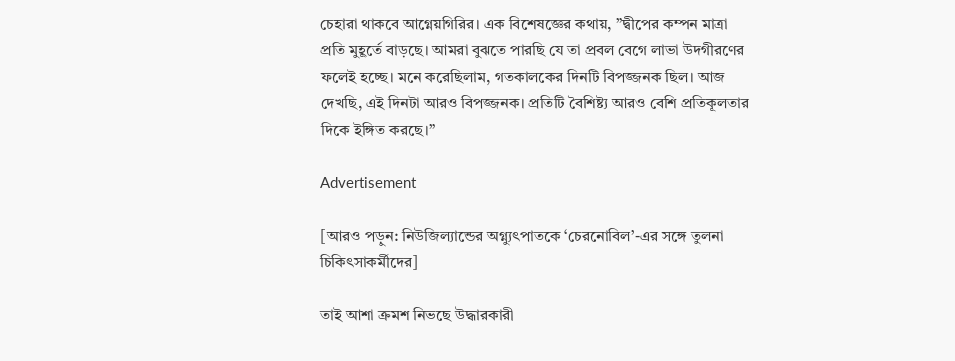চেহারা থাকবে আগ্নেয়গিরির। এক বিশেষজ্ঞের কথায়, ”দ্বীপের কম্পন মাত্রা প্রতি মুহূর্তে বাড়ছে। আমরা বুঝতে পারছি যে তা প্রবল বেগে লাভা উদগীরণের ফলেই হচ্ছে। মনে করেছিলাম, গতকালকের দিনটি বিপজ্জনক ছিল। আজ দেখছি, এই দিনটা আরও বিপজ্জনক। প্রতিটি বৈশিষ্ট্য আরও বেশি প্রতিকূলতার দিকে ইঙ্গিত করছে।”

Advertisement

[আরও পড়ুন: নিউজিল‌্যান্ডের অগ্ন্যুৎপাতকে ‘চেরনোবিল’-এর সঙ্গে তুলনা চিকিৎসাকর্মীদের]

তাই আশা ক্রমশ নিভছে উদ্ধারকারী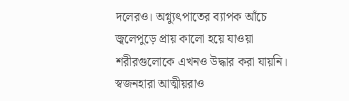দলেরও। অগ্ন্যুৎপাতের ব্যাপক আঁচে জ্বলেপুড়ে প্রায় কালো হয়ে যাওয়া শরীরগুলোকে এখনও উদ্ধার করা যায়নি। স্বজনহারা আত্মীয়রাও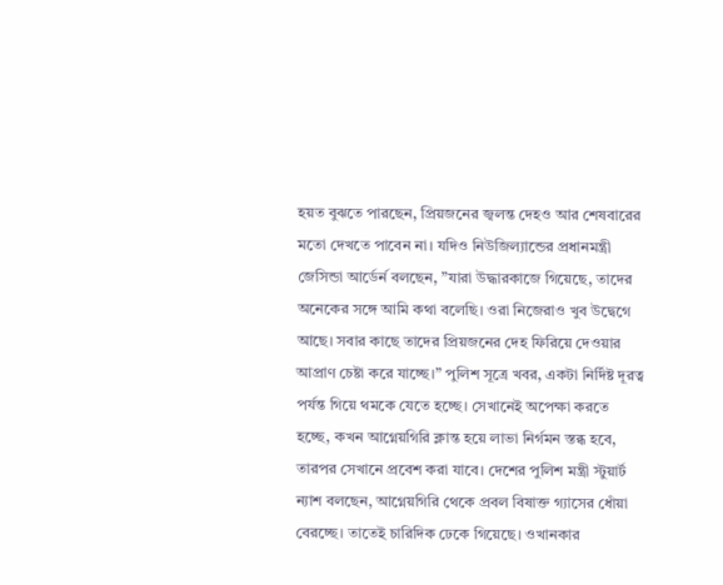হয়ত বুঝতে পারছেন, প্রিয়জনের জ্বলন্ত দেহও আর শেষবারের মতো দেখতে পাবেন না। যদিও নিউজিল্যান্ডের প্রধানমন্ত্রী জেসিন্ডা আর্ডের্ন বলছেন, ”যারা উদ্ধারকাজে গিয়েছে, তাদের অনেকের সঙ্গে আমি কথা বলেছি। ওরা নিজেরাও খুব উদ্বেগে আছে। সবার কাছে তাদের প্রিয়জনের দেহ ফিরিয়ে দেওয়ার আপ্রাণ চেষ্টা করে যাচ্ছে।” পুলিশ সূত্রে খবর, একটা নির্দিষ্ট দূরত্ব পর্যন্ত গিয়ে থমকে যেতে হচ্ছে। সেখানেই অপেক্ষা করতে হচ্ছে, কখন আগ্নেয়গিরি ক্লান্ত হয়ে লাভা নির্গমন স্তব্ধ হবে, তারপর সেখানে প্রবেশ করা যাবে। দেশের পুলিশ মন্ত্রী স্টুয়ার্ট ন্যাশ বলছেন, আগ্নেয়গিরি থেকে প্রবল বিষাক্ত গ্যাসের ধোঁয়া বেরচ্ছে। তাতেই চারিদিক ঢেকে গিয়েছে। ওখানকার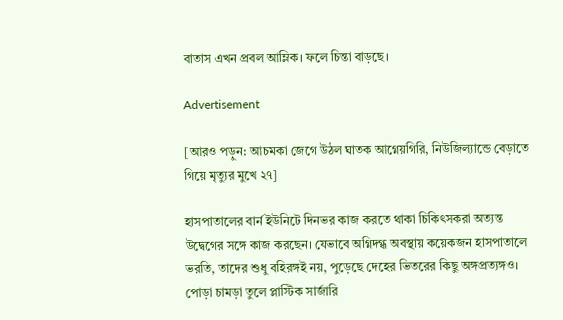বাতাস এখন প্রবল আম্লিক। ফলে চিন্তা বাড়ছে।

Advertisement

[আরও পড়ুন: আচমকা জেগে উঠল ঘাতক আগ্নেয়গিরি, নিউজিল্যান্ডে বেড়াতে গিয়ে মৃত্যুর মুখে ২৭]

হাসপাতালের বার্ন ইউনিটে দিনভর কাজ করতে থাকা চিকিৎসকরা অত্যন্ত উদ্বেগের সঙ্গে কাজ করছেন। যেভাবে অগ্নিদগ্ধ অবস্থায় কয়েকজন হাসপাতালে ভরতি, তাদের শুধু বহিরঙ্গই নয়, পুড়েছে দেহের ভিতরের কিছু অঙ্গপ্রত্যঙ্গও। পোড়া চামড়া তুলে প্লাস্টিক সার্জারি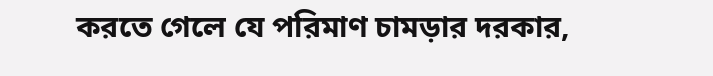করতে গেলে যে পরিমাণ চামড়ার দরকার,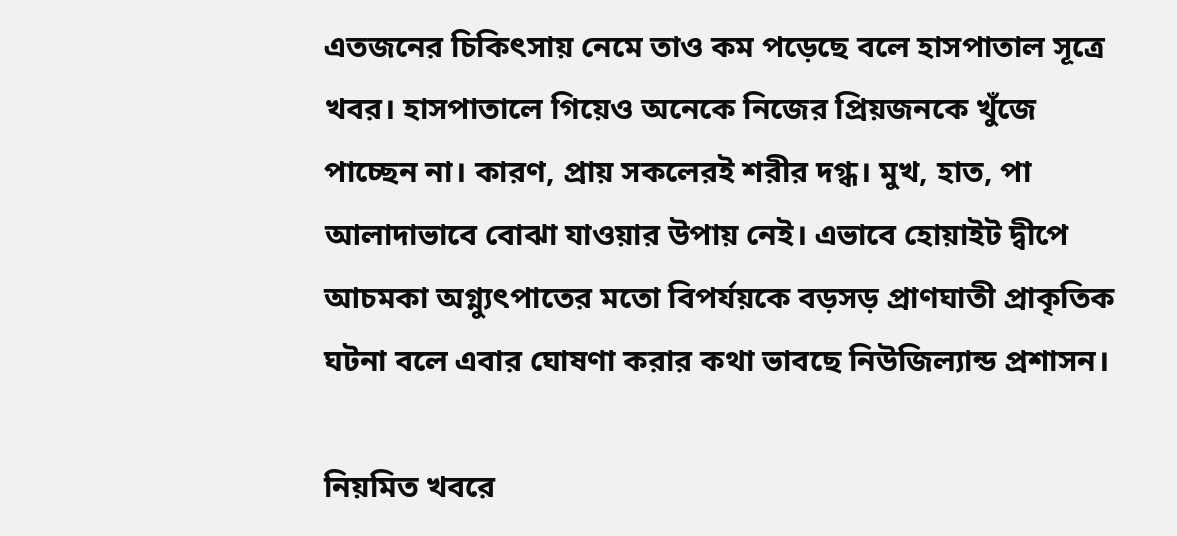এতজনের চিকিৎসায় নেমে তাও কম পড়েছে বলে হাসপাতাল সূত্রে খবর। হাসপাতালে গিয়েও অনেকে নিজের প্রিয়জনকে খুঁজে পাচ্ছেন না। কারণ, প্রায় সকলেরই শরীর দগ্ধ। মুখ, হাত, পা আলাদাভাবে বোঝা যাওয়ার উপায় নেই। এভাবে হোয়াইট দ্বীপে আচমকা অগ্ন্যুৎপাতের মতো বিপর্যয়কে বড়সড় প্রাণঘাতী প্রাকৃতিক ঘটনা বলে এবার ঘোষণা করার কথা ভাবছে নিউজিল্যান্ড প্রশাসন।

নিয়মিত খবরে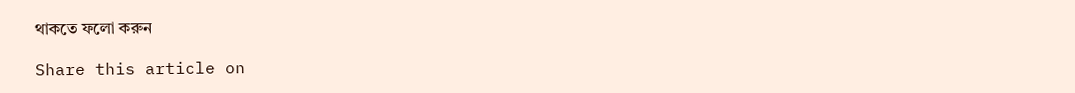থাকতে ফলো করুন

Share this article on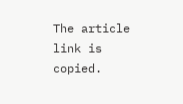The article link is copied.